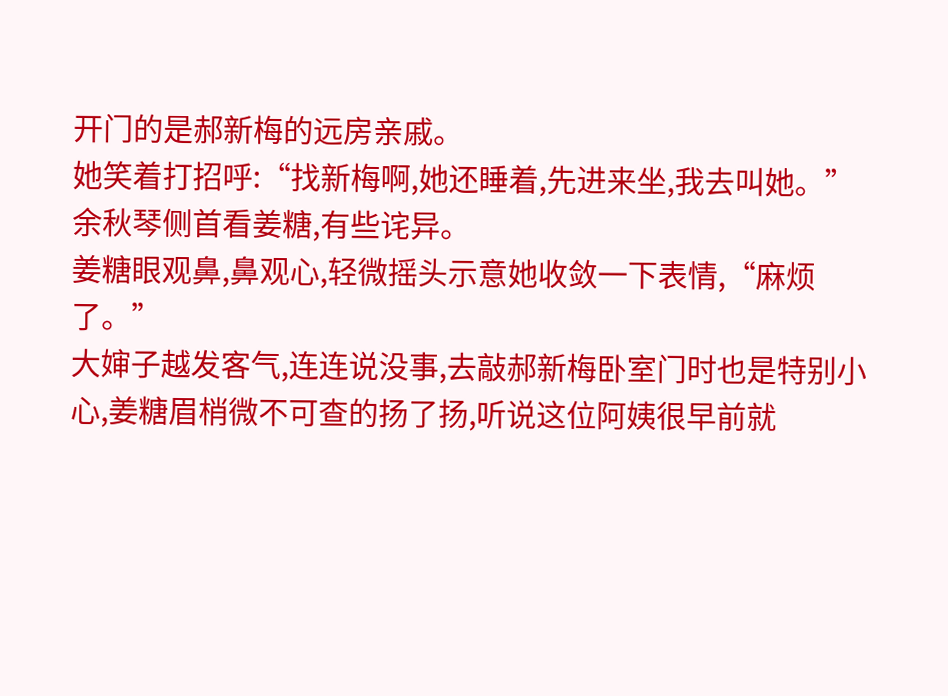开门的是郝新梅的远房亲戚。
她笑着打招呼:“找新梅啊,她还睡着,先进来坐,我去叫她。”
余秋琴侧首看姜糖,有些诧异。
姜糖眼观鼻,鼻观心,轻微摇头示意她收敛一下表情,“麻烦了。”
大婶子越发客气,连连说没事,去敲郝新梅卧室门时也是特别小心,姜糖眉梢微不可查的扬了扬,听说这位阿姨很早前就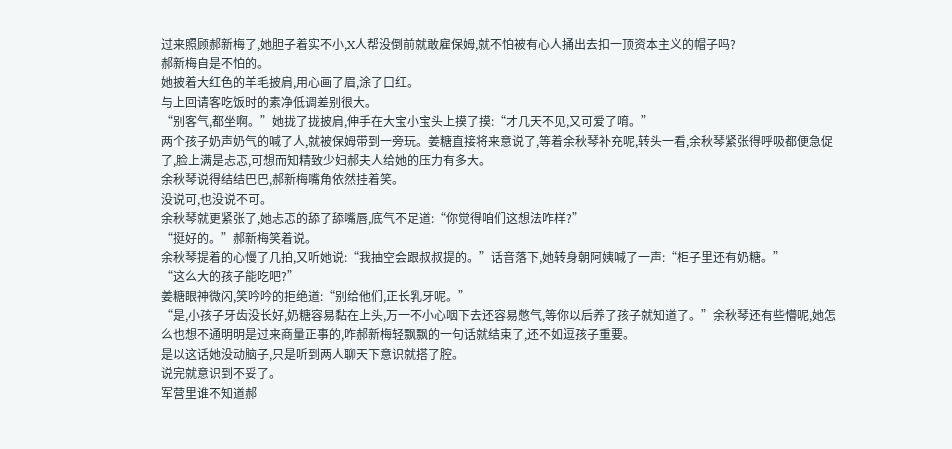过来照顾郝新梅了,她胆子着实不小,X人帮没倒前就敢雇保姆,就不怕被有心人捅出去扣一顶资本主义的帽子吗?
郝新梅自是不怕的。
她披着大红色的羊毛披肩,用心画了眉,涂了口红。
与上回请客吃饭时的素净低调差别很大。
“别客气,都坐啊。”她拢了拢披肩,伸手在大宝小宝头上摸了摸:“才几天不见,又可爱了唷。”
两个孩子奶声奶气的喊了人,就被保姆带到一旁玩。姜糖直接将来意说了,等着余秋琴补充呢,转头一看,余秋琴紧张得呼吸都便急促了,脸上满是忐忑,可想而知精致少妇郝夫人给她的压力有多大。
余秋琴说得结结巴巴,郝新梅嘴角依然挂着笑。
没说可,也没说不可。
余秋琴就更紧张了,她忐忑的舔了舔嘴唇,底气不足道:“你觉得咱们这想法咋样?”
“挺好的。”郝新梅笑着说。
余秋琴提着的心慢了几拍,又听她说:“我抽空会跟叔叔提的。”话音落下,她转身朝阿姨喊了一声:“柜子里还有奶糖。”
“这么大的孩子能吃吧?”
姜糖眼神微闪,笑吟吟的拒绝道:“别给他们,正长乳牙呢。”
“是,小孩子牙齿没长好,奶糖容易黏在上头,万一不小心咽下去还容易憋气,等你以后养了孩子就知道了。”余秋琴还有些懵呢,她怎么也想不通明明是过来商量正事的,咋郝新梅轻飘飘的一句话就结束了,还不如逗孩子重要。
是以这话她没动脑子,只是听到两人聊天下意识就搭了腔。
说完就意识到不妥了。
军营里谁不知道郝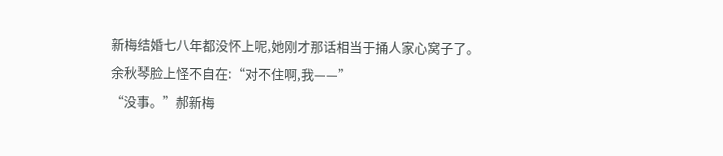新梅结婚七八年都没怀上呢,她刚才那话相当于捅人家心窝子了。
余秋琴脸上怪不自在:“对不住啊,我——”
“没事。”郝新梅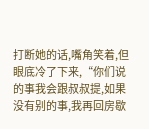打断她的话,嘴角笑着,但眼底冷了下来,“你们说的事我会跟叔叔提,如果没有别的事,我再回房歇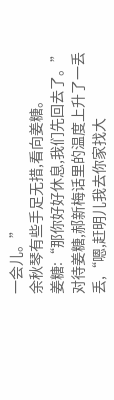一会儿。”
余秋琴有些手足无措,看向姜糖。
姜糖:“那你好好休息,我们先回去了。”
对待姜糖,郝新梅话里的温度上升了一丢丢,“嗯,赶明儿我去你家找大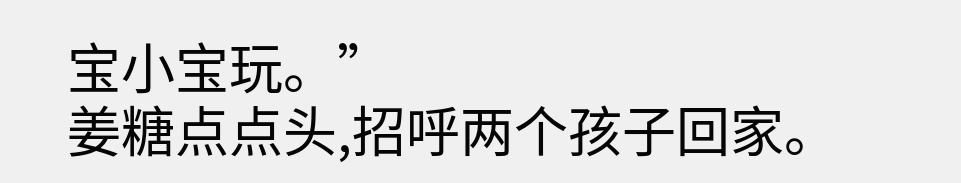宝小宝玩。”
姜糖点点头,招呼两个孩子回家。